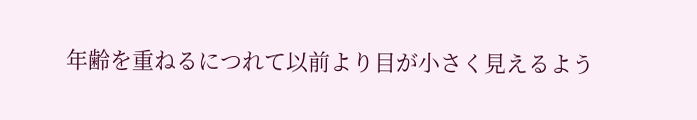年齢を重ねるにつれて以前より目が小さく見えるよう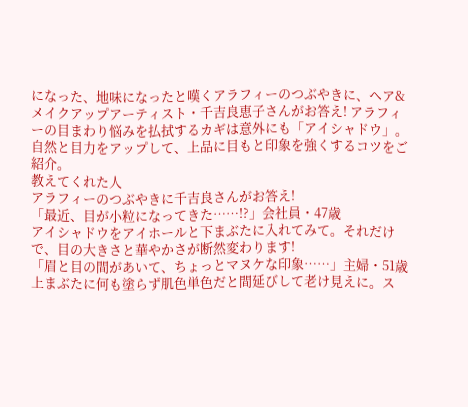になった、地味になったと嘆くアラフィーのつぶやきに、ヘア&メイクアップアーティスト・千吉良恵子さんがお答え! アラフィーの目まわり悩みを払拭するカギは意外にも「アイシャドウ」。自然と目力をアップして、上品に目もと印象を強くするコツをご紹介。
教えてくれた人
アラフィーのつぶやきに千吉良さんがお答え!
「最近、目が小粒になってきた……!?」会社員・47歳
アイシャドウをアイホールと下まぶたに入れてみて。それだけで、目の大きさと華やかさが断然変わります!
「眉と目の間があいて、ちょっとマヌケな印象……」主婦・51歳
上まぶたに何も塗らず肌色単色だと間延びして老け見えに。ス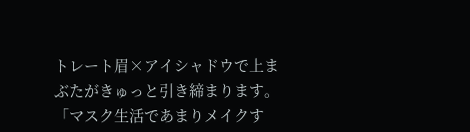トレート眉×アイシャドウで上まぶたがきゅっと引き締まります。
「マスク生活であまりメイクす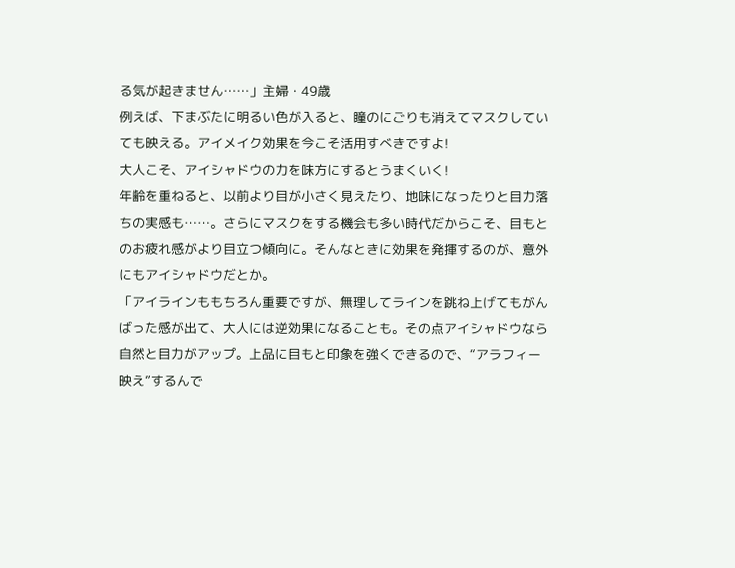る気が起きません……」主婦・49歳
例えば、下まぶたに明るい色が入ると、瞳のにごりも消えてマスクしていても映える。アイメイク効果を今こそ活用すべきですよ!
大人こそ、アイシャドウの力を味方にするとうまくいく!
年齢を重ねると、以前より目が小さく見えたり、地味になったりと目力落ちの実感も……。さらにマスクをする機会も多い時代だからこそ、目もとのお疲れ感がより目立つ傾向に。そんなときに効果を発揮するのが、意外にもアイシャドウだとか。
「アイラインももちろん重要ですが、無理してラインを跳ね上げてもがんばった感が出て、大人には逆効果になることも。その点アイシャドウなら自然と目力がアップ。上品に目もと印象を強くできるので、“アラフィー映え”するんで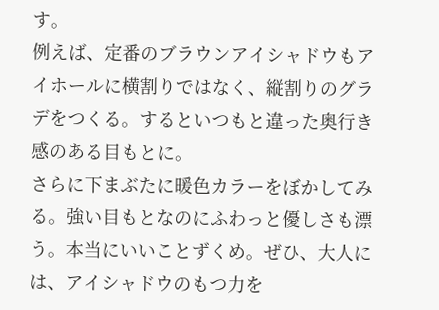す。
例えば、定番のブラウンアイシャドウもアイホールに横割りではなく、縦割りのグラデをつくる。するといつもと違った奥行き感のある目もとに。
さらに下まぶたに暖色カラーをぼかしてみる。強い目もとなのにふわっと優しさも漂う。本当にいいことずくめ。ぜひ、大人には、アイシャドウのもつ力を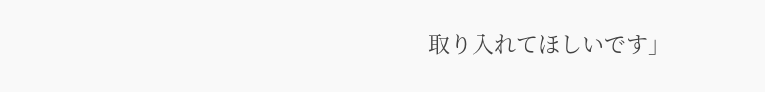取り入れてほしいです」